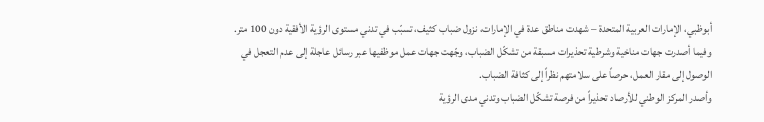أبوظبي، الإمارات العربية المتحدة – شهدت مناطق عدة في الإمارات، نزول ضباب كثيف، تسبّب في تدني مستوى الرؤية الأفقية دون 100 متر.
وفيما أصدرت جهات مناخية وشرطية تحذيرات مسبقة من تشكّل الضباب، وجّهت جهات عمل موظفيها عبر رسائل عاجلة إلى عدم التعجل في الوصول إلى مقار العمل، حرصاً على سلامتهم نظراً إلى كثافة الضباب.
وأصدر المركز الوطني للأرصاد تحذيراً من فرصة تشكّل الضباب وتدني مدى الرؤية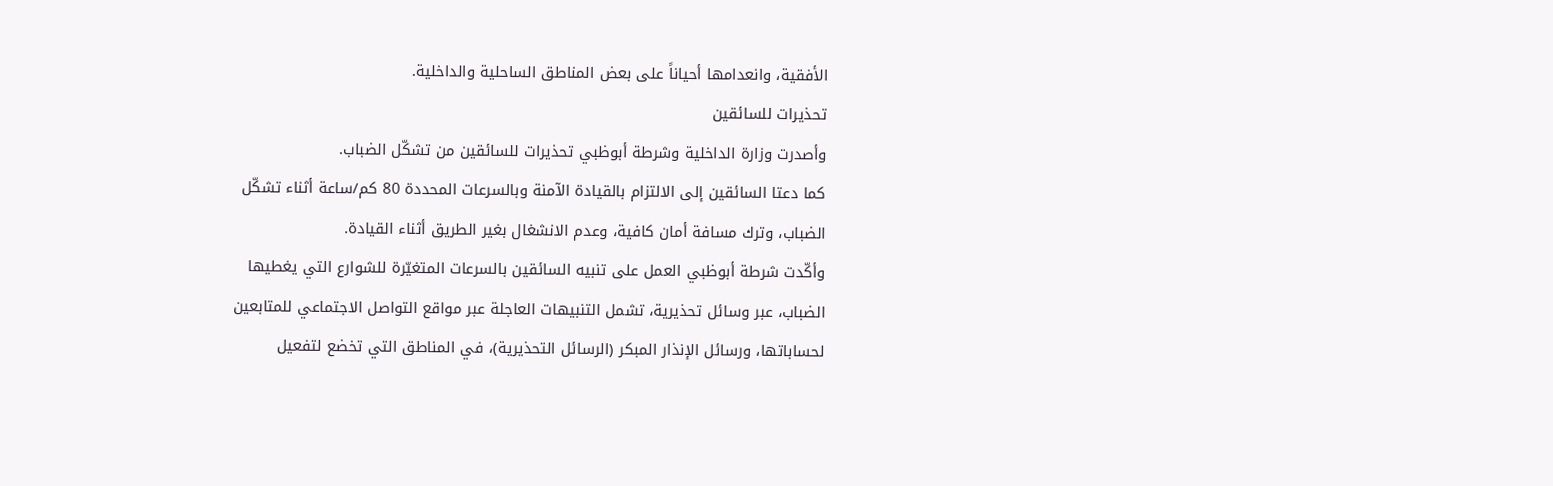الأفقية، وانعدامها أحياناً على بعض المناطق الساحلية والداخلية.
تحذيرات للسائقين
وأصدرت وزارة الداخلية وشرطة أبوظبي تحذيرات للسائقين من تشكّل الضباب.
كما دعتا السائقين إلى الالتزام بالقيادة الآمنة وبالسرعات المحددة 80 كم/ساعة أثناء تشكّل الضباب، وترك مسافة أمان كافية، وعدم الانشغال بغير الطريق أثناء القيادة.
وأكّدت شرطة أبوظبي العمل على تنبيه السائقين بالسرعات المتغيّرة للشوارع التي يغطيها الضباب، عبر وسائل تحذيرية، تشمل التنبيهات العاجلة عبر مواقع التواصل الاجتماعي للمتابعين لحساباتها، ورسائل الإنذار المبكر (الرسائل التحذيرية)، في المناطق التي تخضع لتفعيل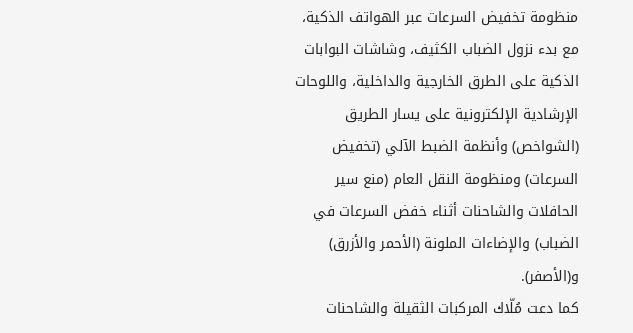منظومة تخفيض السرعات عبر الهواتف الذكية، مع بدء نزول الضباب الكثيف، وشاشات البوابات الذكية على الطرق الخارجية والداخلية، واللوحات الإرشادية الإلكترونية على يسار الطريق (الشواخص) وأنظمة الضبط الآلي (تخفيض السرعات) ومنظومة النقل العام (منع سير الحافلات والشاحنات أثناء خفض السرعات في الضباب) والإضاءات الملونة (الأحمر والأزرق) و(الأصفر).
كما دعت مُلّاك المركبات الثقيلة والشاحنات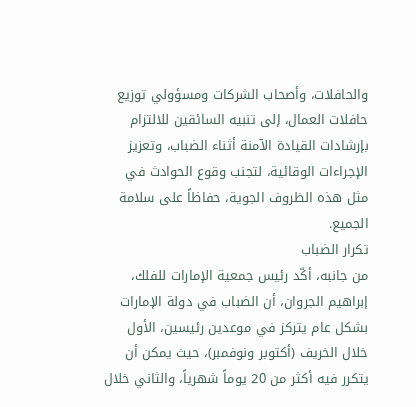والحافلات، وأصحاب الشركات ومسؤولي توزيع حافلات العمال، إلى تنبيه السائقين للالتزام بإرشادات القيادة الآمنة أثناء الضباب، وتعزيز الإجراءات الوقائية، لتجنب وقوع الحوادث في مثل هذه الظروف الجوية، حفاظاً على سلامة الجميع.
تكرار الضباب
من جانبه، أكّد رئيس جمعية الإمارات للفلك، إبراهيم الجروان، أن الضباب في دولة الإمارات بشكل عام يتركز في موعدين رئيسين، الأول خلال الخريف (أكتوبر ونوفمبر)، حيث يمكن أن يتكرر فيه أكثر من 20 يوماً شهرياً، والثاني خلال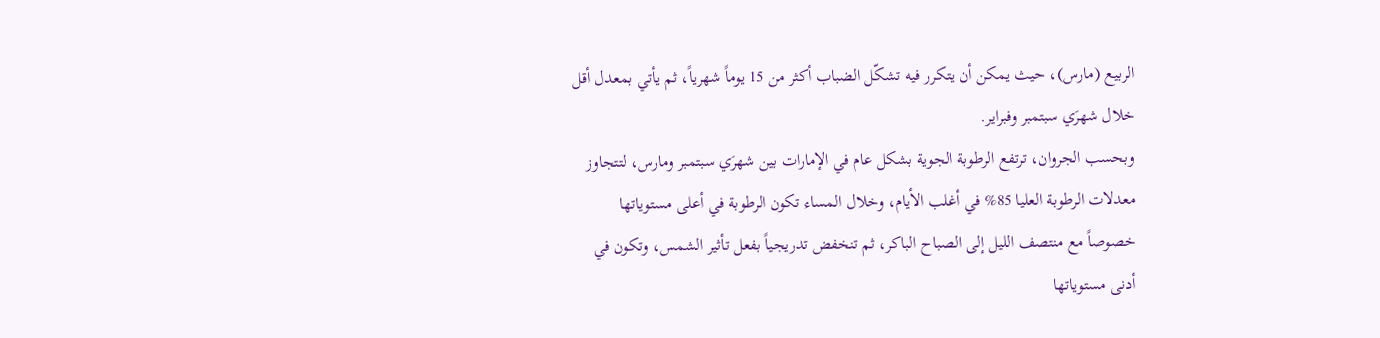الربيع (مارس)، حيث يمكن أن يتكرر فيه تشكّل الضباب أكثر من 15 يوماً شهرياً، ثم يأتي بمعدل أقل خلال شهرَي سبتمبر وفبراير.
وبحسب الجروان، ترتفع الرطوبة الجوية بشكل عام في الإمارات بين شهرَي سبتمبر ومارس، لتتجاوز معدلات الرطوبة العليا 85% في أغلب الأيام، وخلال المساء تكون الرطوبة في أعلى مستوياتها خصوصاً مع منتصف الليل إلى الصباح الباكر، ثم تنخفض تدريجياً بفعل تأثير الشمس، وتكون في أدنى مستوياتها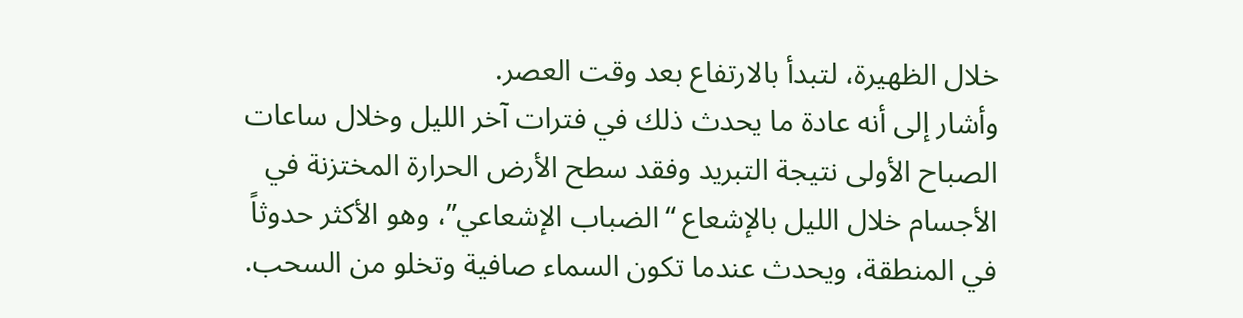خلال الظهيرة، لتبدأ بالارتفاع بعد وقت العصر.
وأشار إلى أنه عادة ما يحدث ذلك في فترات آخر الليل وخلال ساعات الصباح الأولى نتيجة التبريد وفقد سطح الأرض الحرارة المختزنة في الأجسام خلال الليل بالإشعاع “الضباب الإشعاعي”، وهو الأكثر حدوثاً في المنطقة، ويحدث عندما تكون السماء صافية وتخلو من السحب.